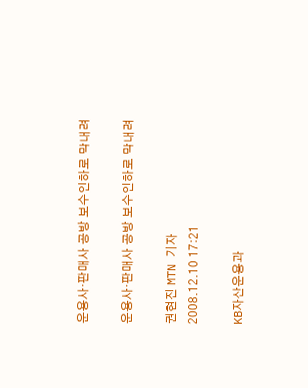운용사·판매사 공방 보수인하로 막내려

운용사·판매사 공방 보수인하로 막내려

권현진 MTN 기자
2008.12.10 17:21

KB자산운용과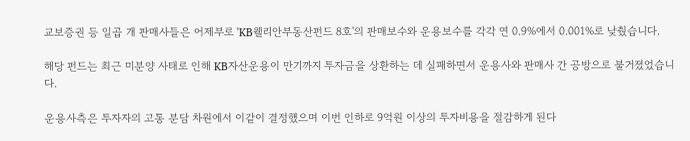교보증권 등 일곱 개 판매사들은 어제부로 'KB웰리안부동산펀드 8호'의 판매보수와 운용보수를 각각 연 0.9%에서 0.001%로 낮췄습니다.

해당 펀드는 최근 미분양 사태로 인해 KB자산운용이 만기까지 투자금을 상환하는 데 실패하면서 운용사와 판매사 간 공방으로 불거졌었습니다.

운용사측은 투자자의 고통 분담 차원에서 이같이 결정했으며 이번 인하로 9억원 이상의 투자비용을 절감하게 된다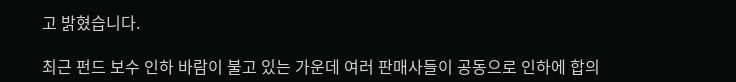고 밝혔습니다.

최근 펀드 보수 인하 바람이 불고 있는 가운데 여러 판매사들이 공동으로 인하에 합의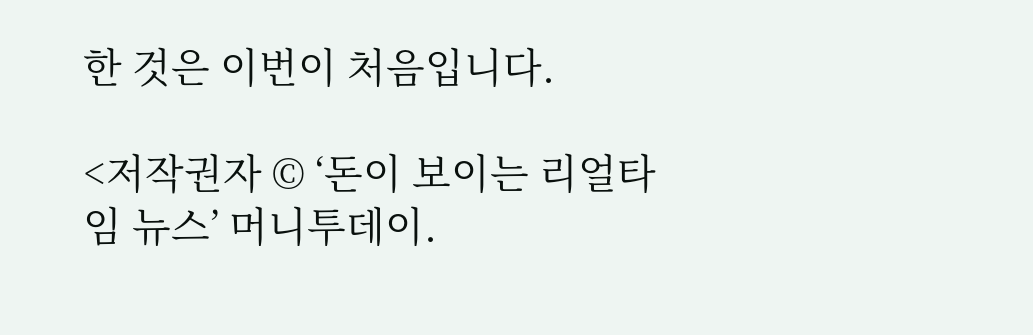한 것은 이번이 처음입니다.

<저작권자 © ‘돈이 보이는 리얼타임 뉴스’ 머니투데이.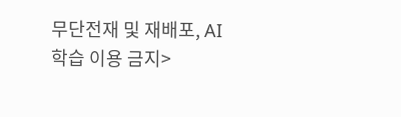무단전재 및 재배포, AI학습 이용 금지>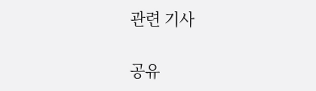관련 기사

공유